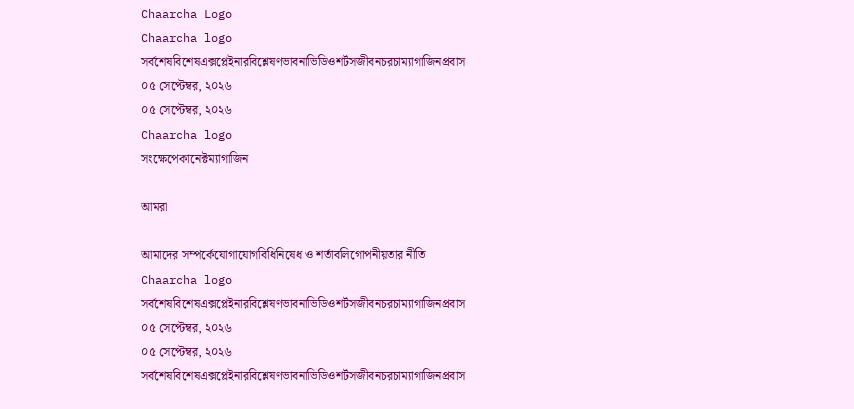Chaarcha Logo
Chaarcha logo
সর্বশেষবিশেষএক্সপ্লেইনারবিশ্লেষণভাবনাভিডিওশর্টসজীবনচরচাম্যাগাজিনপ্রবাস
০৫ সেপ্টেম্বর, ২০২৬
০৫ সেপ্টেম্বর, ২০২৬
Chaarcha logo
সংক্ষেপেকানেক্টম্যাগাজিন

আমরা

আমাদের সম্পর্কেযোগাযোগবিধিনিষেধ ও শর্তাবলিগোপনীয়তার নীতি
Chaarcha logo
সর্বশেষবিশেষএক্সপ্লেইনারবিশ্লেষণভাবনাভিডিওশর্টসজীবনচরচাম্যাগাজিনপ্রবাস
০৫ সেপ্টেম্বর, ২০২৬
০৫ সেপ্টেম্বর, ২০২৬
সর্বশেষবিশেষএক্সপ্লেইনারবিশ্লেষণভাবনাভিডিওশর্টসজীবনচরচাম্যাগাজিনপ্রবাস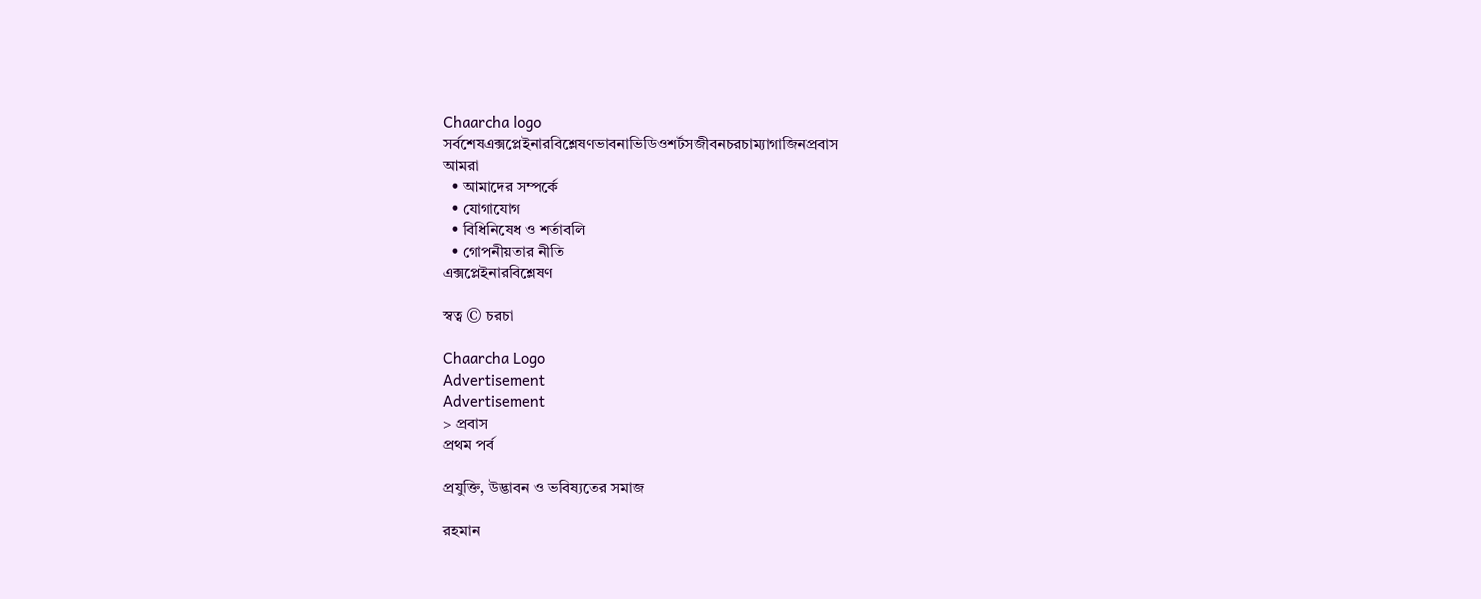Chaarcha logo
সর্বশেষএক্সপ্লেইনারবিশ্লেষণভাবনাভিডিওশর্টসজীবনচরচাম্যাগাজিনপ্রবাস
আমরা
  • আমাদের সম্পর্কে
  • যোগাযোগ
  • বিধিনিষেধ ও শর্তাবলি
  • গোপনীয়তার নীতি
এক্সপ্লেইনারবিশ্লেষণ

স্বত্ব © চরচা

Chaarcha Logo
Advertisement
Advertisement
> প্রবাস
প্রথম পর্ব

প্রযুক্তি, উদ্ভাবন ও ভবিষ্যতের সমাজ

রহমান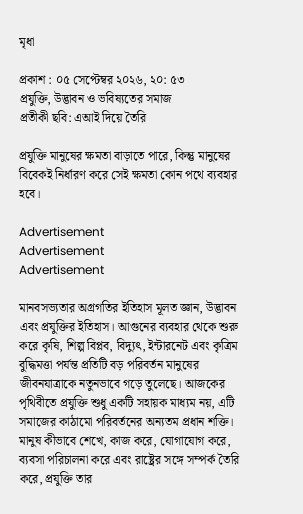মৃধা

প্রকাশ : ০৫ সেপ্টেম্বর ২০২৬, ২০: ৫৩
প্রযুক্তি, উদ্ভাবন ও ভবিষ্যতের সমাজ
প্রতীকী ছবি: এআই দিয়ে তৈরি

প্রযুক্তি মানুষের ক্ষমতা বাড়াতে পারে, কিন্তু মানুষের বিবেকই নির্ধারণ করে সেই ক্ষমতা কোন পথে ব্যবহার হবে।

Advertisement
Advertisement
Advertisement

মানবসভ্যতার অগ্রগতির ইতিহাস মূলত জ্ঞান, উদ্ভাবন এবং প্রযুক্তির ইতিহাস। আগুনের ব্যবহার থেকে শুরু করে কৃষি, শিল্প বিপ্লব, বিদ্যুৎ, ইন্টারনেট এবং কৃত্রিম বুদ্ধিমত্তা পর্যন্ত প্রতিটি বড় পরিবর্তন মানুষের জীবনযাত্রাকে নতুনভাবে গড়ে তুলেছে। আজকের পৃথিবীতে প্রযুক্তি শুধু একটি সহায়ক মাধ্যম নয়, এটি সমাজের কাঠামো পরিবর্তনের অন্যতম প্রধান শক্তি। মানুষ কীভাবে শেখে, কাজ করে, যোগাযোগ করে, ব্যবসা পরিচালনা করে এবং রাষ্ট্রের সঙ্গে সম্পর্ক তৈরি করে, প্রযুক্তি তার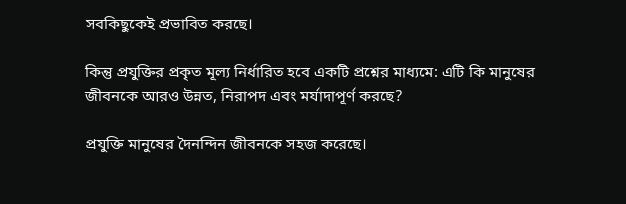সবকিছুকেই প্রভাবিত করছে।

কিন্তু প্রযুক্তির প্রকৃত মূল্য নির্ধারিত হবে একটি প্রশ্নের মাধ্যমে: এটি কি মানুষের জীবনকে আরও উন্নত, নিরাপদ এবং মর্যাদাপূর্ণ করছে?

প্রযুক্তি মানুষের দৈনন্দিন জীবনকে সহজ করেছে।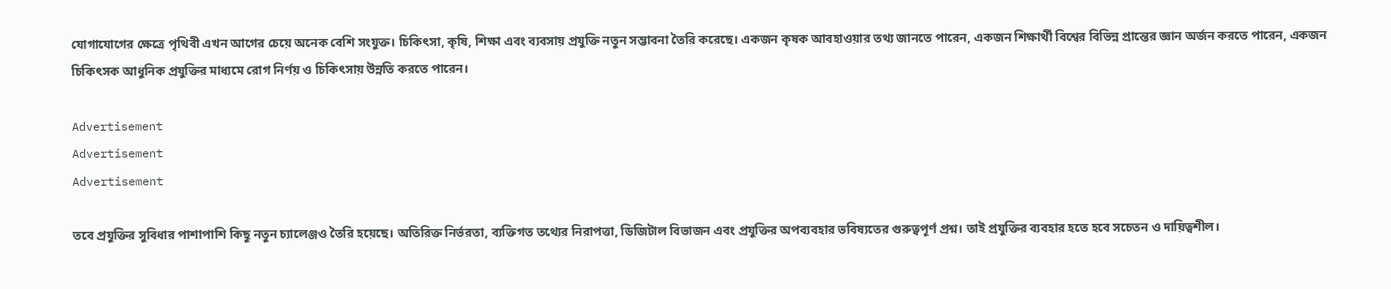যোগাযোগের ক্ষেত্রে পৃথিবী এখন আগের চেয়ে অনেক বেশি সংযুক্ত। চিকিৎসা, কৃষি, শিক্ষা এবং ব্যবসায় প্রযুক্তি নতুন সম্ভাবনা তৈরি করেছে। একজন কৃষক আবহাওয়ার তথ্য জানতে পারেন, একজন শিক্ষার্থী বিশ্বের বিভিন্ন প্রান্তের জ্ঞান অর্জন করতে পারেন, একজন চিকিৎসক আধুনিক প্রযুক্তির মাধ্যমে রোগ নির্ণয় ও চিকিৎসায় উন্নতি করতে পারেন।

Advertisement
Advertisement
Advertisement

তবে প্রযুক্তির সুবিধার পাশাপাশি কিছু নতুন চ্যালেঞ্জও তৈরি হয়েছে। অতিরিক্ত নির্ভরতা, ব্যক্তিগত তথ্যের নিরাপত্তা, ডিজিটাল বিভাজন এবং প্রযুক্তির অপব্যবহার ভবিষ্যতের গুরুত্বপূর্ণ প্রশ্ন। তাই প্রযুক্তির ব্যবহার হতে হবে সচেতন ও দায়িত্বশীল।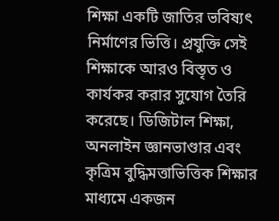শিক্ষা একটি জাতির ভবিষ্যৎ নির্মাণের ভিত্তি। প্রযুক্তি সেই শিক্ষাকে আরও বিস্তৃত ও কার্যকর করার সুযোগ তৈরি করেছে। ডিজিটাল শিক্ষা, অনলাইন জ্ঞানভাণ্ডার এবং কৃত্রিম বুদ্ধিমত্তাভিত্তিক শিক্ষার মাধ্যমে একজন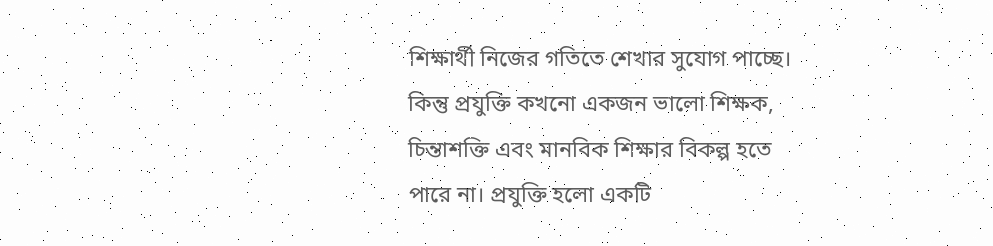শিক্ষার্থী নিজের গতিতে শেখার সুযোগ পাচ্ছে। কিন্তু প্রযুক্তি কখনো একজন ভালো শিক্ষক, চিন্তাশক্তি এবং মানবিক শিক্ষার বিকল্প হতে পারে না। প্রযুক্তি হলো একটি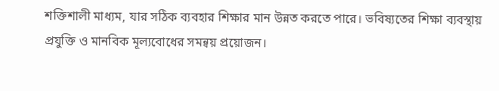শক্তিশালী মাধ্যম, যার সঠিক ব্যবহার শিক্ষার মান উন্নত করতে পারে। ভবিষ্যতের শিক্ষা ব্যবস্থায় প্রযুক্তি ও মানবিক মূল্যবোধের সমন্বয় প্রয়োজন।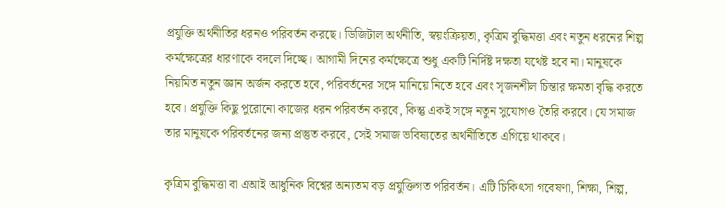প্রযুক্তি অর্থনীতির ধরনও পরিবর্তন করছে। ডিজিটাল অর্থনীতি, স্বয়ংক্রিয়তা, কৃত্রিম বুদ্ধিমত্তা এবং নতুন ধরনের শিল্প কর্মক্ষেত্রের ধারণাকে বদলে দিচ্ছে। আগামী দিনের কর্মক্ষেত্রে শুধু একটি নির্দিষ্ট দক্ষতা যথেষ্ট হবে না। মানুষকে নিয়মিত নতুন জ্ঞান অর্জন করতে হবে, পরিবর্তনের সঙ্গে মানিয়ে নিতে হবে এবং সৃজনশীল চিন্তার ক্ষমতা বৃদ্ধি করতে হবে। প্রযুক্তি কিছু পুরোনো কাজের ধরন পরিবর্তন করবে, কিন্তু একই সঙ্গে নতুন সুযোগও তৈরি করবে। যে সমাজ তার মানুষকে পরিবর্তনের জন্য প্রস্তুত করবে, সেই সমাজ ভবিষ্যতের অর্থনীতিতে এগিয়ে থাকবে।

কৃত্রিম বুদ্ধিমত্তা বা এআই আধুনিক বিশ্বের অন্যতম বড় প্রযুক্তিগত পরিবর্তন। এটি চিকিৎসা গবেষণা, শিক্ষা, শিল্প,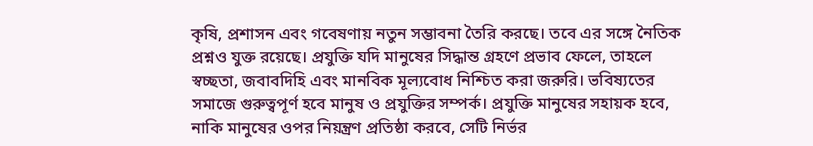কৃষি, প্রশাসন এবং গবেষণায় নতুন সম্ভাবনা তৈরি করছে। তবে এর সঙ্গে নৈতিক প্রশ্নও যুক্ত রয়েছে। প্রযুক্তি যদি মানুষের সিদ্ধান্ত গ্রহণে প্রভাব ফেলে, তাহলে স্বচ্ছতা, জবাবদিহি এবং মানবিক মূল্যবোধ নিশ্চিত করা জরুরি। ভবিষ্যতের সমাজে গুরুত্বপূর্ণ হবে মানুষ ও প্রযুক্তির সম্পর্ক। প্রযুক্তি মানুষের সহায়ক হবে, নাকি মানুষের ওপর নিয়ন্ত্রণ প্রতিষ্ঠা করবে, সেটি নির্ভর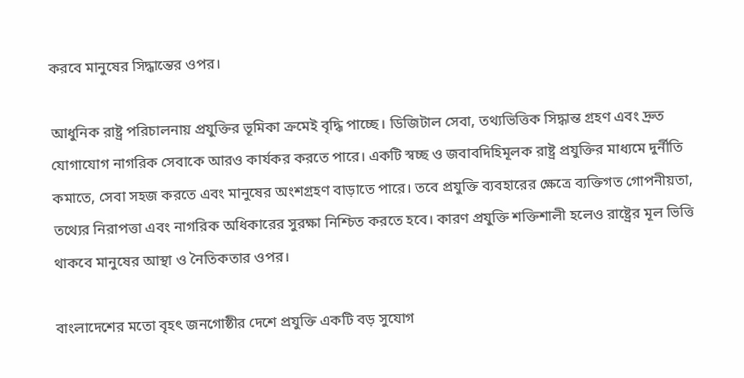করবে মানুষের সিদ্ধান্তের ওপর।

আধুনিক রাষ্ট্র পরিচালনায় প্রযুক্তির ভূমিকা ক্রমেই বৃদ্ধি পাচ্ছে। ডিজিটাল সেবা, তথ্যভিত্তিক সিদ্ধান্ত গ্রহণ এবং দ্রুত যোগাযোগ নাগরিক সেবাকে আরও কার্যকর করতে পারে। একটি স্বচ্ছ ও জবাবদিহিমূলক রাষ্ট্র প্রযুক্তির মাধ্যমে দুর্নীতি কমাতে, সেবা সহজ করতে এবং মানুষের অংশগ্রহণ বাড়াতে পারে। তবে প্রযুক্তি ব্যবহারের ক্ষেত্রে ব্যক্তিগত গোপনীয়তা, তথ্যের নিরাপত্তা এবং নাগরিক অধিকারের সুরক্ষা নিশ্চিত করতে হবে। কারণ প্রযুক্তি শক্তিশালী হলেও রাষ্ট্রের মূল ভিত্তি থাকবে মানুষের আস্থা ও নৈতিকতার ওপর।

বাংলাদেশের মতো বৃহৎ জনগোষ্ঠীর দেশে প্রযুক্তি একটি বড় সুযোগ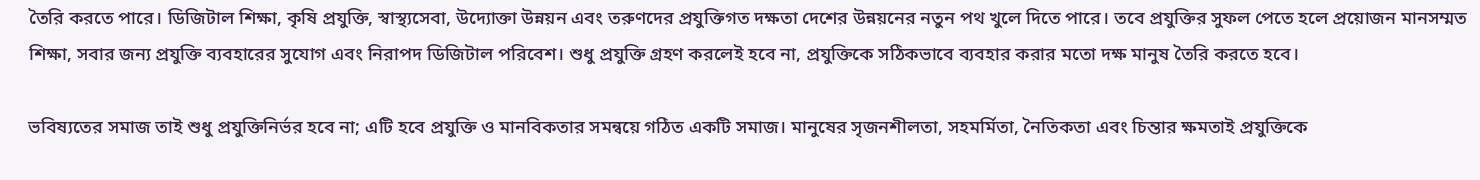তৈরি করতে পারে। ডিজিটাল শিক্ষা, কৃষি প্রযুক্তি, স্বাস্থ্যসেবা, উদ্যোক্তা উন্নয়ন এবং তরুণদের প্রযুক্তিগত দক্ষতা দেশের উন্নয়নের নতুন পথ খুলে দিতে পারে। তবে প্রযুক্তির সুফল পেতে হলে প্রয়োজন মানসম্মত শিক্ষা, সবার জন্য প্রযুক্তি ব্যবহারের সুযোগ এবং নিরাপদ ডিজিটাল পরিবেশ। শুধু প্রযুক্তি গ্রহণ করলেই হবে না, প্রযুক্তিকে সঠিকভাবে ব্যবহার করার মতো দক্ষ মানুষ তৈরি করতে হবে।

ভবিষ্যতের সমাজ তাই শুধু প্রযুক্তিনির্ভর হবে না; এটি হবে প্রযুক্তি ও মানবিকতার সমন্বয়ে গঠিত একটি সমাজ। মানুষের সৃজনশীলতা, সহমর্মিতা, নৈতিকতা এবং চিন্তার ক্ষমতাই প্রযুক্তিকে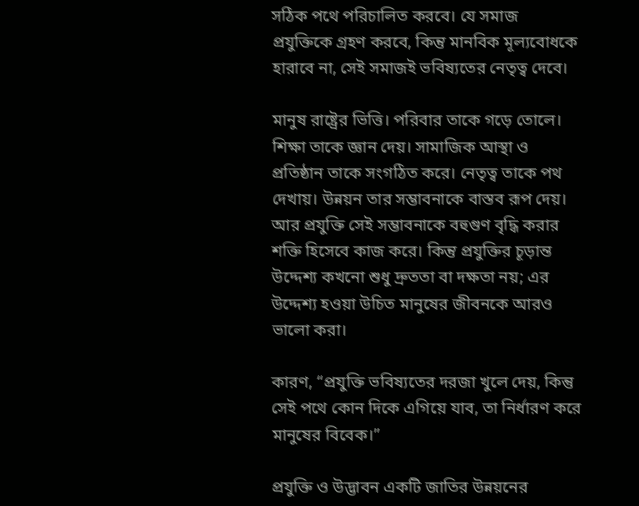সঠিক পথে পরিচালিত করবে। যে সমাজ প্রযুক্তিকে গ্রহণ করবে, কিন্তু মানবিক মূল্যবোধকে হারাবে না, সেই সমাজই ভবিষ্যতের নেতৃত্ব দেবে।

মানুষ রাষ্ট্রের ভিত্তি। পরিবার তাকে গড়ে তোলে। শিক্ষা তাকে জ্ঞান দেয়। সামাজিক আস্থা ও প্রতিষ্ঠান তাকে সংগঠিত করে। নেতৃত্ব তাকে পথ দেখায়। উন্নয়ন তার সম্ভাবনাকে বাস্তব রূপ দেয়। আর প্রযুক্তি সেই সম্ভাবনাকে বহুগুণ বৃদ্ধি করার শক্তি হিসেবে কাজ করে। কিন্তু প্রযুক্তির চূড়ান্ত উদ্দেশ্য কখনো শুধু দ্রুততা বা দক্ষতা নয়; এর উদ্দেশ্য হওয়া উচিত মানুষের জীবনকে আরও ভালো করা।

কারণ, “প্রযুক্তি ভবিষ্যতের দরজা খুলে দেয়, কিন্তু সেই পথে কোন দিকে এগিয়ে যাব, তা নির্ধারণ করে মানুষের বিবেক।”

প্রযুক্তি ও উদ্ভাবন একটি জাতির উন্নয়নের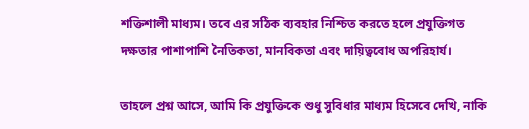শক্তিশালী মাধ্যম। তবে এর সঠিক ব্যবহার নিশ্চিত করতে হলে প্রযুক্তিগত দক্ষতার পাশাপাশি নৈতিকতা, মানবিকতা এবং দায়িত্ববোধ অপরিহার্য।

তাহলে প্রশ্ন আসে, আমি কি প্রযুক্তিকে শুধু সুবিধার মাধ্যম হিসেবে দেখি, নাকি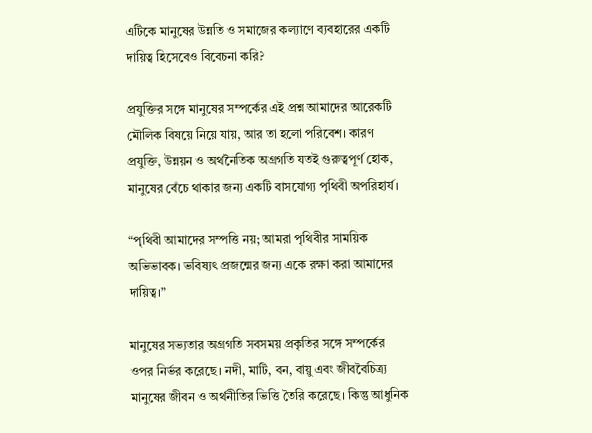এটিকে মানুষের উন্নতি ও সমাজের কল্যাণে ব্যবহারের একটি দায়িত্ব হিসেবেও বিবেচনা করি?

প্রযুক্তির সঙ্গে মানুষের সম্পর্কের এই প্রশ্ন আমাদের আরেকটি মৌলিক বিষয়ে নিয়ে যায়, আর তা হলো পরিবেশ। কারণ প্রযুক্তি, উন্নয়ন ও অর্থনৈতিক অগ্রগতি যতই গুরুত্বপূর্ণ হোক, মানুষের বেঁচে থাকার জন্য একটি বাসযোগ্য পৃথিবী অপরিহার্য।

“পৃথিবী আমাদের সম্পত্তি নয়; আমরা পৃথিবীর সাময়িক অভিভাবক। ভবিষ্যৎ প্রজন্মের জন্য একে রক্ষা করা আমাদের দায়িত্ব।”

মানুষের সভ্যতার অগ্রগতি সবসময় প্রকৃতির সঙ্গে সম্পর্কের ওপর নির্ভর করেছে। নদী, মাটি, বন, বায়ু এবং জীববৈচিত্র্য মানুষের জীবন ও অর্থনীতির ভিত্তি তৈরি করেছে। কিন্তু আধুনিক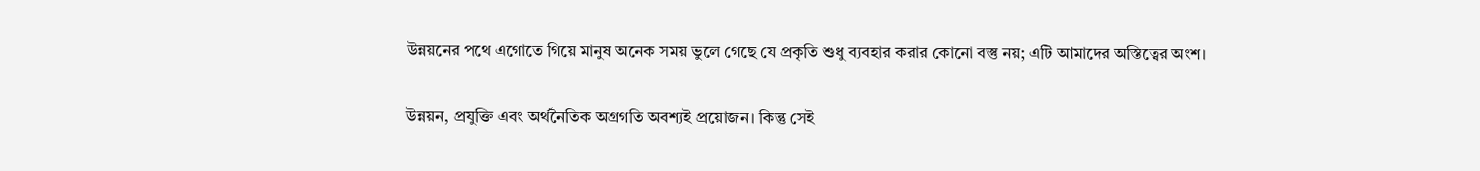উন্নয়নের পথে এগোতে গিয়ে মানুষ অনেক সময় ভুলে গেছে যে প্রকৃতি শুধু ব্যবহার করার কোনো বস্তু নয়; এটি আমাদের অস্তিত্বের অংশ।

উন্নয়ন, প্রযুক্তি এবং অর্থনৈতিক অগ্রগতি অবশ্যই প্রয়োজন। কিন্তু সেই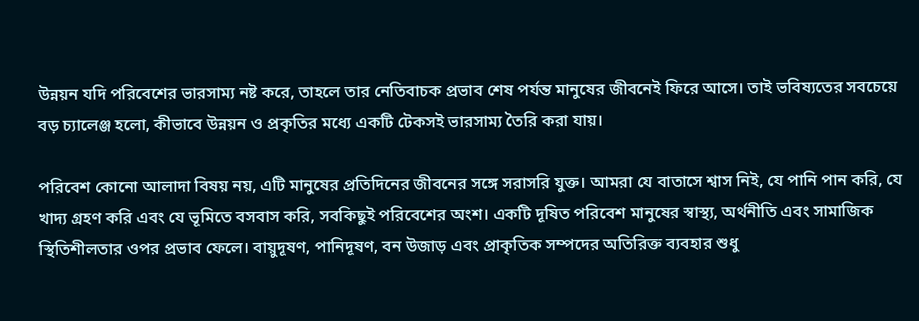উন্নয়ন যদি পরিবেশের ভারসাম্য নষ্ট করে, তাহলে তার নেতিবাচক প্রভাব শেষ পর্যন্ত মানুষের জীবনেই ফিরে আসে। তাই ভবিষ্যতের সবচেয়ে বড় চ্যালেঞ্জ হলো, কীভাবে উন্নয়ন ও প্রকৃতির মধ্যে একটি টেকসই ভারসাম্য তৈরি করা যায়।

পরিবেশ কোনো আলাদা বিষয় নয়, এটি মানুষের প্রতিদিনের জীবনের সঙ্গে সরাসরি যুক্ত। আমরা যে বাতাসে শ্বাস নিই, যে পানি পান করি, যে খাদ্য গ্রহণ করি এবং যে ভূমিতে বসবাস করি, সবকিছুই পরিবেশের অংশ। একটি দূষিত পরিবেশ মানুষের স্বাস্থ্য, অর্থনীতি এবং সামাজিক স্থিতিশীলতার ওপর প্রভাব ফেলে। বায়ুদূষণ, পানিদূষণ, বন উজাড় এবং প্রাকৃতিক সম্পদের অতিরিক্ত ব্যবহার শুধু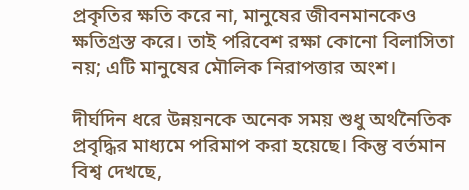প্রকৃতির ক্ষতি করে না, মানুষের জীবনমানকেও ক্ষতিগ্রস্ত করে। তাই পরিবেশ রক্ষা কোনো বিলাসিতা নয়; এটি মানুষের মৌলিক নিরাপত্তার অংশ।

দীর্ঘদিন ধরে উন্নয়নকে অনেক সময় শুধু অর্থনৈতিক প্রবৃদ্ধির মাধ্যমে পরিমাপ করা হয়েছে। কিন্তু বর্তমান বিশ্ব দেখছে,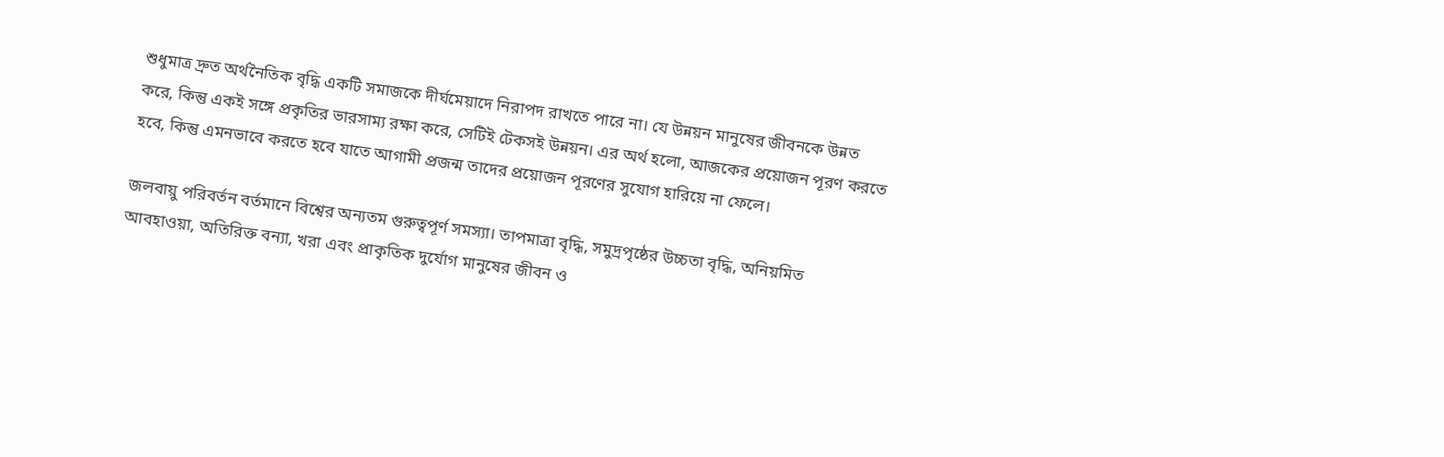শুধুমাত্র দ্রুত অর্থনৈতিক বৃদ্ধি একটি সমাজকে দীর্ঘমেয়াদে নিরাপদ রাখতে পারে না। যে উন্নয়ন মানুষের জীবনকে উন্নত করে, কিন্তু একই সঙ্গে প্রকৃতির ভারসাম্য রক্ষা করে, সেটিই টেকসই উন্নয়ন। এর অর্থ হলো, আজকের প্রয়োজন পূরণ করতে হবে, কিন্তু এমনভাবে করতে হবে যাতে আগামী প্রজন্ম তাদের প্রয়োজন পূরণের সুযোগ হারিয়ে না ফেলে।

জলবায়ু পরিবর্তন বর্তমানে বিশ্বের অন্যতম গুরুত্বপূর্ণ সমস্যা। তাপমাত্রা বৃদ্ধি, সমুদ্রপৃষ্ঠের উচ্চতা বৃদ্ধি, অনিয়মিত আবহাওয়া, অতিরিক্ত বন্যা, খরা এবং প্রাকৃতিক দুর্যোগ মানুষের জীবন ও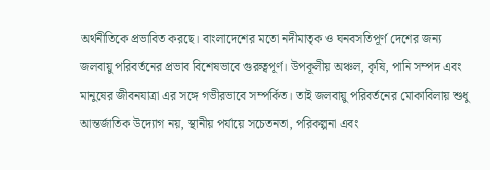অর্থনীতিকে প্রভাবিত করছে। বাংলাদেশের মতো নদীমাতৃক ও ঘনবসতিপূর্ণ দেশের জন্য জলবায়ু পরিবর্তনের প্রভাব বিশেষভাবে গুরুত্বপূর্ণ। উপকূলীয় অঞ্চল, কৃষি, পানি সম্পদ এবং মানুষের জীবনযাত্রা এর সঙ্গে গভীরভাবে সম্পর্কিত। তাই জলবায়ু পরিবর্তনের মোকাবিলায় শুধু আন্তর্জাতিক উদ্যোগ নয়, স্থানীয় পর্যায়ে সচেতনতা, পরিকল্পনা এবং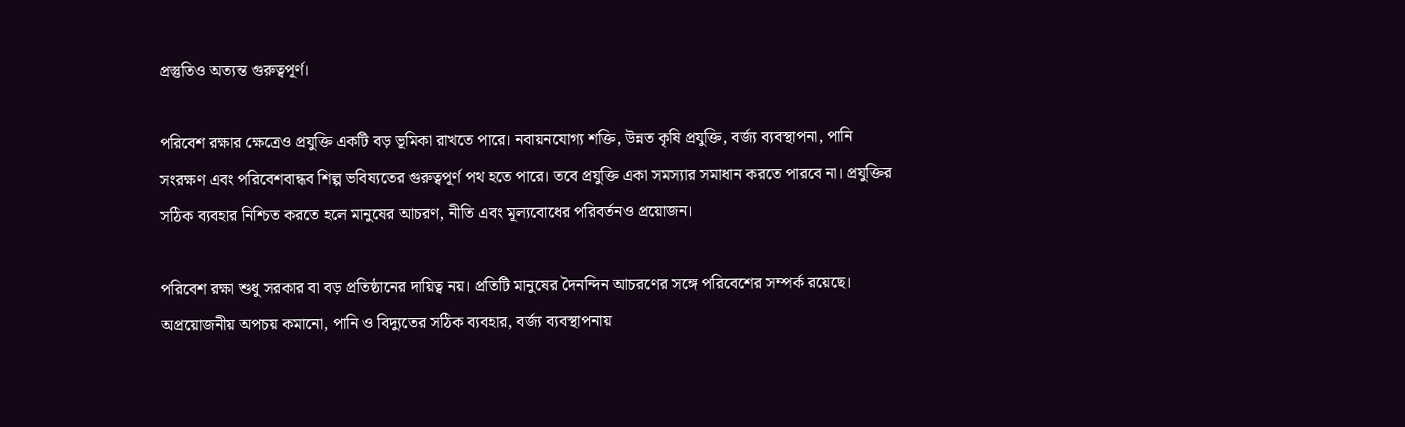প্রস্তুতিও অত্যন্ত গুরুত্বপূর্ণ।

পরিবেশ রক্ষার ক্ষেত্রেও প্রযুক্তি একটি বড় ভূমিকা রাখতে পারে। নবায়নযোগ্য শক্তি, উন্নত কৃষি প্রযুক্তি, বর্জ্য ব্যবস্থাপনা, পানি সংরক্ষণ এবং পরিবেশবান্ধব শিল্প ভবিষ্যতের গুরুত্বপূর্ণ পথ হতে পারে। তবে প্রযুক্তি একা সমস্যার সমাধান করতে পারবে না। প্রযুক্তির সঠিক ব্যবহার নিশ্চিত করতে হলে মানুষের আচরণ, নীতি এবং মূল্যবোধের পরিবর্তনও প্রয়োজন।

পরিবেশ রক্ষা শুধু সরকার বা বড় প্রতিষ্ঠানের দায়িত্ব নয়। প্রতিটি মানুষের দৈনন্দিন আচরণের সঙ্গে পরিবেশের সম্পর্ক রয়েছে। অপ্রয়োজনীয় অপচয় কমানো, পানি ও বিদ্যুতের সঠিক ব্যবহার, বর্জ্য ব্যবস্থাপনায়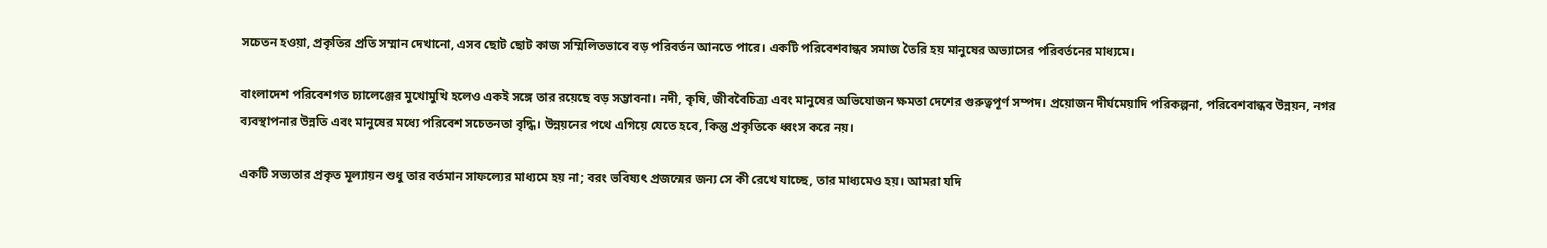সচেতন হওয়া, প্রকৃতির প্রতি সম্মান দেখানো, এসব ছোট ছোট কাজ সম্মিলিতভাবে বড় পরিবর্তন আনতে পারে। একটি পরিবেশবান্ধব সমাজ তৈরি হয় মানুষের অভ্যাসের পরিবর্তনের মাধ্যমে।

বাংলাদেশ পরিবেশগত চ্যালেঞ্জের মুখোমুখি হলেও একই সঙ্গে তার রয়েছে বড় সম্ভাবনা। নদী, কৃষি, জীববৈচিত্র্য এবং মানুষের অভিযোজন ক্ষমতা দেশের গুরুত্বপূর্ণ সম্পদ। প্রয়োজন দীর্ঘমেয়াদি পরিকল্পনা, পরিবেশবান্ধব উন্নয়ন, নগর ব্যবস্থাপনার উন্নতি এবং মানুষের মধ্যে পরিবেশ সচেতনতা বৃদ্ধি। উন্নয়নের পথে এগিয়ে যেতে হবে, কিন্তু প্রকৃতিকে ধ্বংস করে নয়।

একটি সভ্যতার প্রকৃত মূল্যায়ন শুধু তার বর্তমান সাফল্যের মাধ্যমে হয় না; বরং ভবিষ্যৎ প্রজন্মের জন্য সে কী রেখে যাচ্ছে, তার মাধ্যমেও হয়। আমরা যদি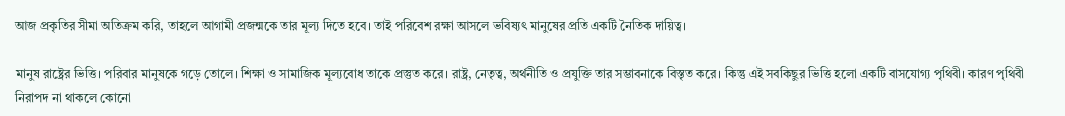আজ প্রকৃতির সীমা অতিক্রম করি, তাহলে আগামী প্রজন্মকে তার মূল্য দিতে হবে। তাই পরিবেশ রক্ষা আসলে ভবিষ্যৎ মানুষের প্রতি একটি নৈতিক দায়িত্ব।

মানুষ রাষ্ট্রের ভিত্তি। পরিবার মানুষকে গড়ে তোলে। শিক্ষা ও সামাজিক মূল্যবোধ তাকে প্রস্তুত করে। রাষ্ট্র, নেতৃত্ব, অর্থনীতি ও প্রযুক্তি তার সম্ভাবনাকে বিস্তৃত করে। কিন্তু এই সবকিছুর ভিত্তি হলো একটি বাসযোগ্য পৃথিবী। কারণ পৃথিবী নিরাপদ না থাকলে কোনো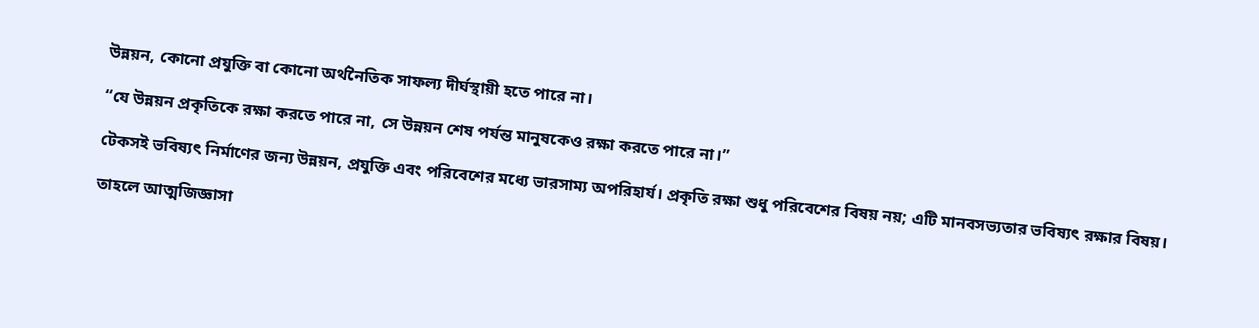উন্নয়ন, কোনো প্রযুক্তি বা কোনো অর্থনৈতিক সাফল্য দীর্ঘস্থায়ী হতে পারে না।

“যে উন্নয়ন প্রকৃতিকে রক্ষা করতে পারে না, সে উন্নয়ন শেষ পর্যন্ত মানুষকেও রক্ষা করতে পারে না।”

টেকসই ভবিষ্যৎ নির্মাণের জন্য উন্নয়ন, প্রযুক্তি এবং পরিবেশের মধ্যে ভারসাম্য অপরিহার্য। প্রকৃতি রক্ষা শুধু পরিবেশের বিষয় নয়; এটি মানবসভ্যতার ভবিষ্যৎ রক্ষার বিষয়।

তাহলে আত্মজিজ্ঞাসা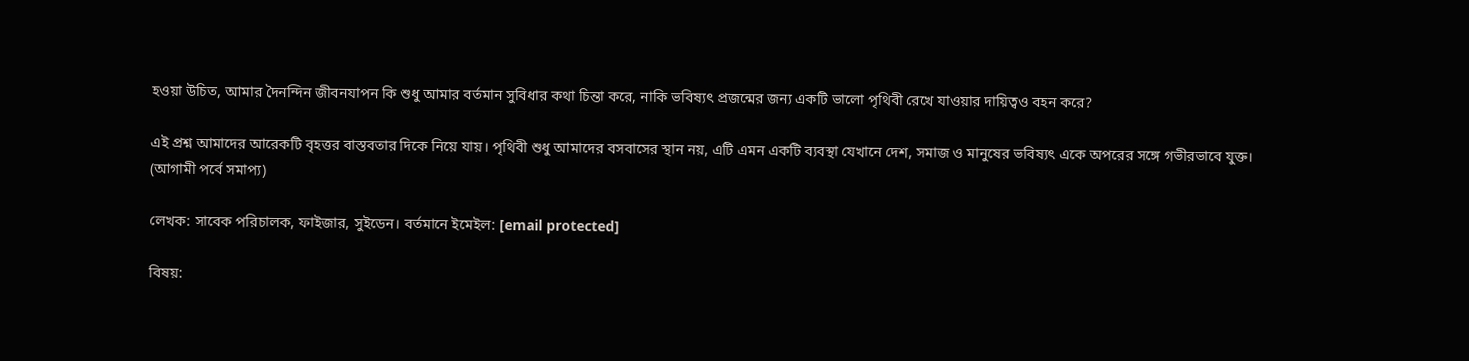হওয়া উচিত, আমার দৈনন্দিন জীবনযাপন কি শুধু আমার বর্তমান সুবিধার কথা চিন্তা করে, নাকি ভবিষ্যৎ প্রজন্মের জন্য একটি ভালো পৃথিবী রেখে যাওয়ার দায়িত্বও বহন করে?

এই প্রশ্ন আমাদের আরেকটি বৃহত্তর বাস্তবতার দিকে নিয়ে যায়। পৃথিবী শুধু আমাদের বসবাসের স্থান নয়, এটি এমন একটি ব্যবস্থা যেখানে দেশ, সমাজ ও মানুষের ভবিষ্যৎ একে অপরের সঙ্গে গভীরভাবে যুক্ত। (আগামী পর্বে সমাপ্য)

লেখক: সাবেক পরিচালক, ফাইজার, সুইডেন। বর্তমানে ইমেইল: [email protected]

বিষয়: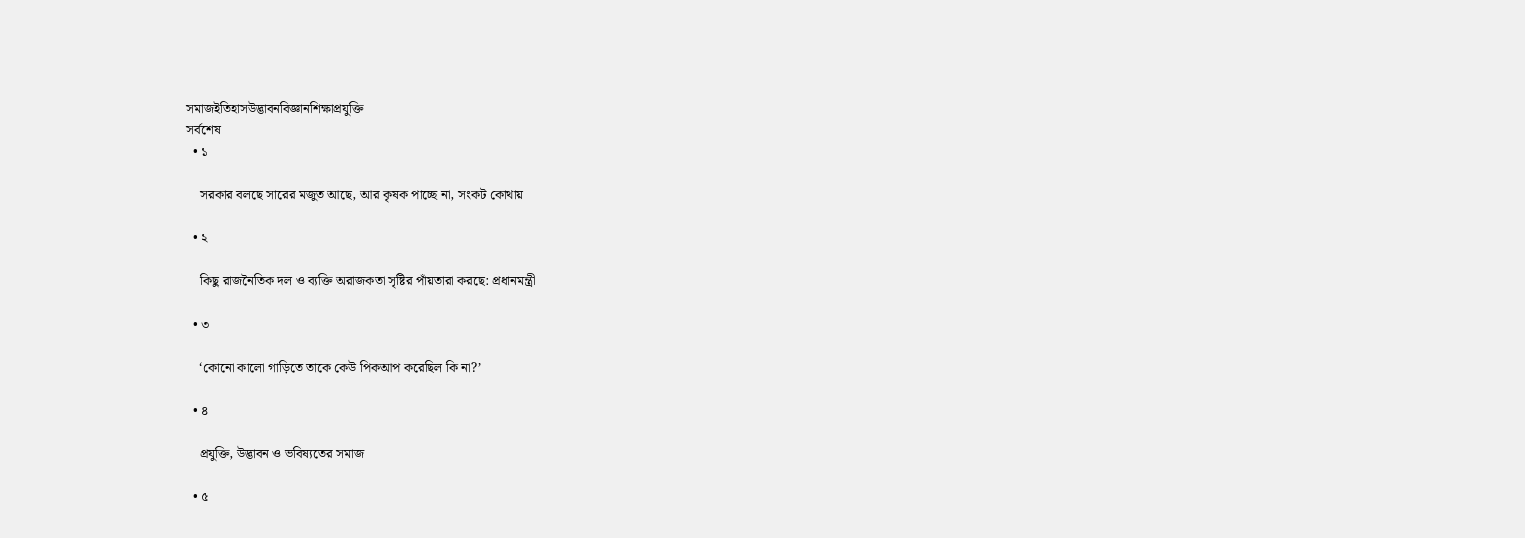সমাজইতিহাসউদ্ভাবনবিজ্ঞানশিক্ষাপ্রযুক্তি
সর্বশেষ
  • ১

    সরকার বলছে সারের মজুত আছে, আর কৃষক পাচ্ছে না, সংকট কোথায়

  • ২

    কিছু রাজনৈতিক দল ও ব্যক্তি অরাজকতা সৃষ্টির পাঁয়তারা করছে: প্রধানমন্ত্রী

  • ৩

    ‘কোনো কালো গাড়িতে তাকে কেউ পিকআপ করেছিল কি না?’

  • ৪

    প্রযুক্তি, উদ্ভাবন ও ভবিষ্যতের সমাজ

  • ৫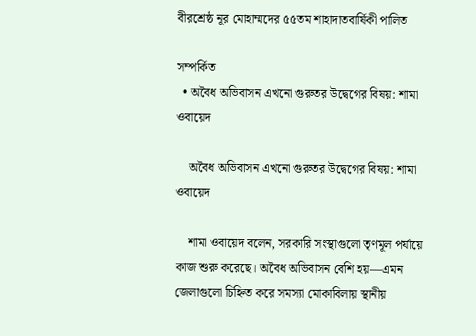বীরশ্রেষ্ঠ নূর মোহাম্মদের ৫৫তম শাহাদাতবার্ষিকী পালিত

সম্পর্কিত
  • অবৈধ অভিবাসন এখনো গুরুতর উদ্বেগের বিষয়: শামা ওবায়েদ

    অবৈধ অভিবাসন এখনো গুরুতর উদ্বেগের বিষয়: শামা ওবায়েদ

    শামা ওবায়েদ বলেন, সরকারি সংস্থাগুলো তৃণমূল পর্যায়ে কাজ শুরু করেছে। অবৈধ অভিবাসন বেশি হয়—এমন জেলাগুলো চিহ্নিত করে সমস্যা মোকাবিলায় স্থানীয়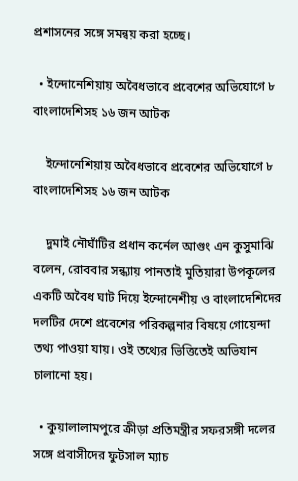প্রশাসনের সঙ্গে সমন্বয় করা হচ্ছে।

  • ইন্দোনেশিয়ায় অবৈধভাবে প্রবেশের অভিযোগে ৮ বাংলাদেশিসহ ১৬ জন আটক

    ইন্দোনেশিয়ায় অবৈধভাবে প্রবেশের অভিযোগে ৮ বাংলাদেশিসহ ১৬ জন আটক

    দুমাই নৌঘাঁটির প্রধান কর্নেল আগুং এন কুসুমাঝি বলেন, রোববার সন্ধ্যায় পানতাই মুতিয়ারা উপকূলের একটি অবৈধ ঘাট দিয়ে ইন্দোনেশীয় ও বাংলাদেশিদের দলটির দেশে প্রবেশের পরিকল্পনার বিষয়ে গোয়েন্দা তথ্য পাওয়া যায়। ওই তথ্যের ভিত্তিতেই অভিযান চালানো হয়।

  • কুয়ালালামপুরে ক্রীড়া প্রতিমন্ত্রীর সফরসঙ্গী দলের সঙ্গে প্রবাসীদের ফুটসাল ম্যাচ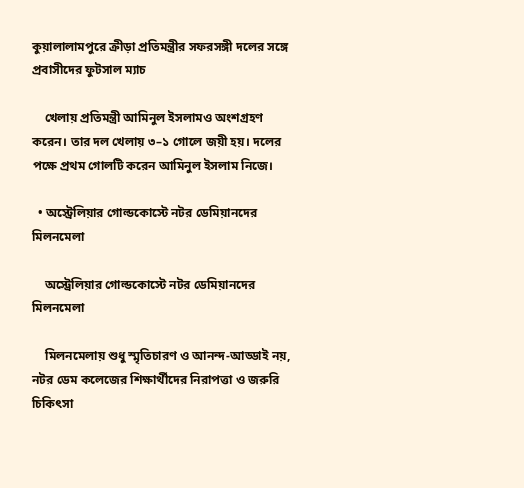কুয়ালালামপুরে ক্রীড়া প্রতিমন্ত্রীর সফরসঙ্গী দলের সঙ্গে প্রবাসীদের ফুটসাল ম্যাচ

    খেলায় প্রতিমন্ত্রী আমিনুল ইসলামও অংশগ্রহণ করেন। তার দল খেলায় ৩–১ গোলে জয়ী হয়। দলের পক্ষে প্রথম গোলটি করেন আমিনুল ইসলাম নিজে।

  • অস্ট্রেলিয়ার গোল্ডকোস্টে নটর ডেমিয়ানদের মিলনমেলা

    অস্ট্রেলিয়ার গোল্ডকোস্টে নটর ডেমিয়ানদের মিলনমেলা

    মিলনমেলায় শুধু স্মৃতিচারণ ও আনন্দ-আড্ডাই নয়, নটর ডেম কলেজের শিক্ষার্থীদের নিরাপত্তা ও জরুরি চিকিৎসা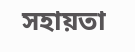সহায়তা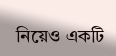নিয়েও একটি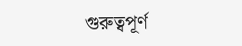গুরুত্বপূর্ণ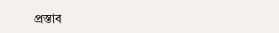প্রস্তাব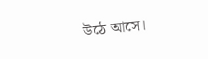উঠে আসে।